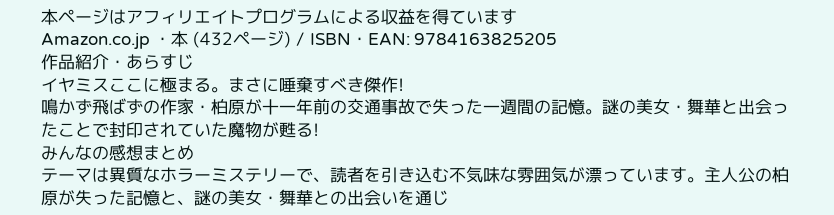本ページはアフィリエイトプログラムによる収益を得ています
Amazon.co.jp ・本 (432ページ) / ISBN・EAN: 9784163825205
作品紹介・あらすじ
イヤミスここに極まる。まさに唾棄すべき傑作!
鳴かず飛ばずの作家・柏原が十一年前の交通事故で失った一週間の記憶。謎の美女・舞華と出会ったことで封印されていた魔物が甦る!
みんなの感想まとめ
テーマは異質なホラーミステリーで、読者を引き込む不気味な雰囲気が漂っています。主人公の柏原が失った記憶と、謎の美女・舞華との出会いを通じ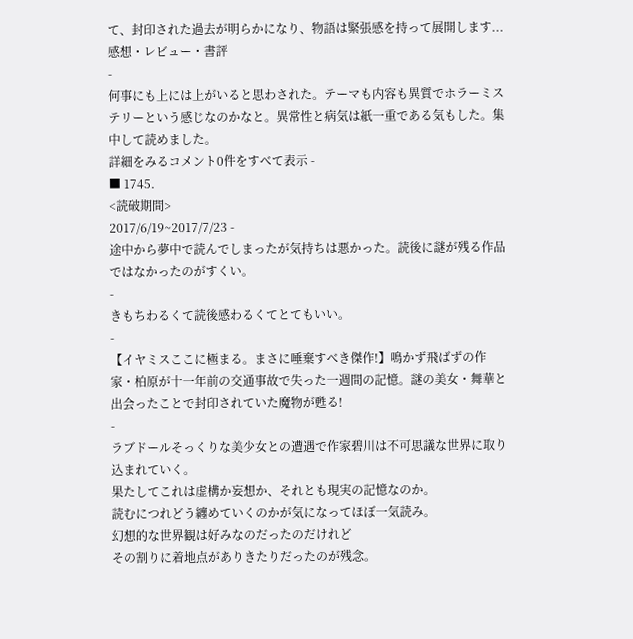て、封印された過去が明らかになり、物語は緊張感を持って展開します...
感想・レビュー・書評
-
何事にも上には上がいると思わされた。テーマも内容も異質でホラーミステリーという感じなのかなと。異常性と病気は紙一重である気もした。集中して読めました。
詳細をみるコメント0件をすべて表示 -
■ 1745.
<読破期間>
2017/6/19~2017/7/23 -
途中から夢中で読んでしまったが気持ちは悪かった。読後に謎が残る作品ではなかったのがすくい。
-
きもちわるくて読後感わるくてとてもいい。
-
【イヤミスここに極まる。まさに唾棄すべき傑作!】鳴かず飛ばずの作家・柏原が十一年前の交通事故で失った一週間の記憶。謎の美女・舞華と出会ったことで封印されていた魔物が甦る!
-
ラブドールそっくりな美少女との遭遇で作家碧川は不可思議な世界に取り込まれていく。
果たしてこれは虚構か妄想か、それとも現実の記憶なのか。
読むにつれどう纏めていくのかが気になってほぼ一気読み。
幻想的な世界観は好みなのだったのだけれど
その割りに着地点がありきたりだったのが残念。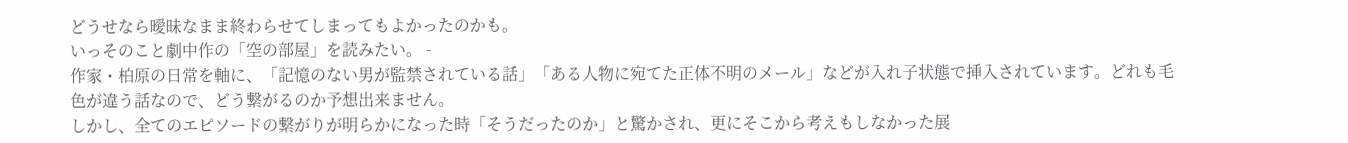どうせなら曖昧なまま終わらせてしまってもよかったのかも。
いっそのこと劇中作の「空の部屋」を読みたい。 -
作家・柏原の日常を軸に、「記憶のない男が監禁されている話」「ある人物に宛てた正体不明のメール」などが入れ子状態で挿入されています。どれも毛色が違う話なので、どう繋がるのか予想出来ません。
しかし、全てのエピソードの繋がりが明らかになった時「そうだったのか」と驚かされ、更にそこから考えもしなかった展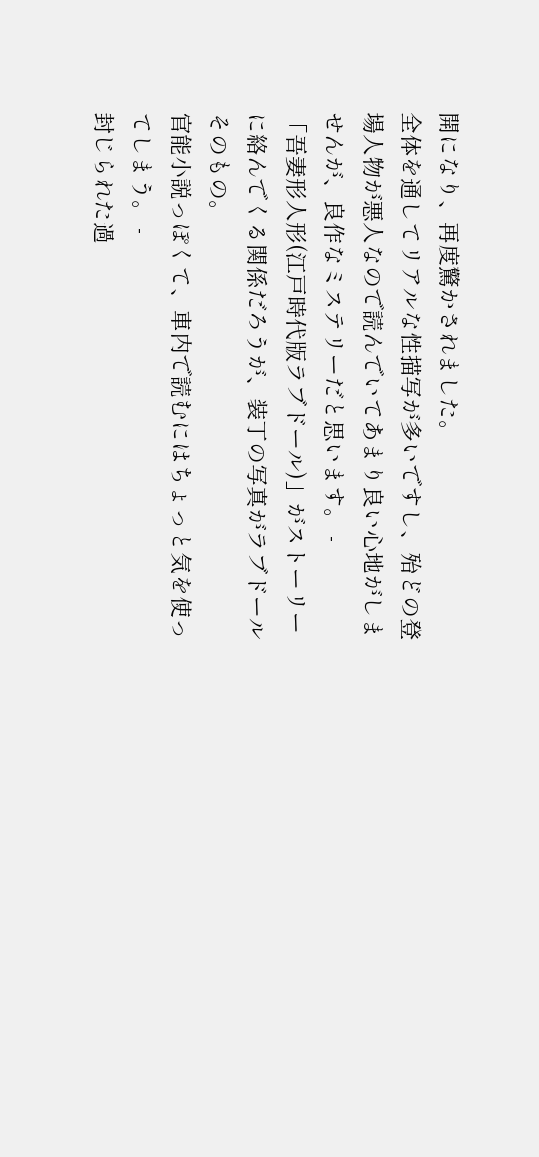開になり、再度驚かされました。
全体を通してリアルな性描写が多いですし、殆どの登場人物が悪人なので読んでいてあまり良い心地がしませんが、良作なミステリーだと思います。 -
「吾妻形人形(江戸時代版ラブドール)」がストーリーに絡んでくる関係だろうが、装丁の写真がラブドールそのもの。
官能小説っぽくて、車内で読むにはちょっと気を使ってしまう。 -
封じられた過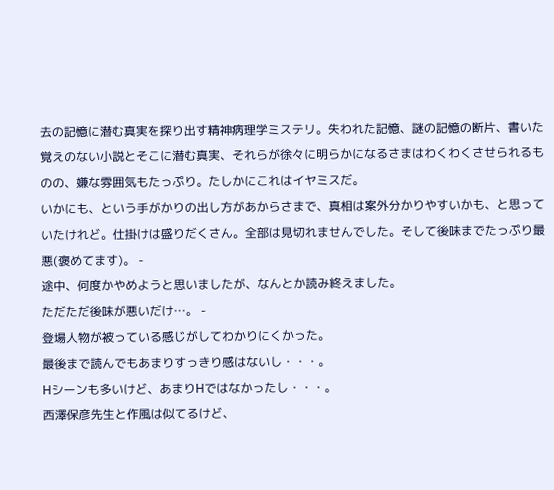去の記憶に潜む真実を探り出す精神病理学ミステリ。失われた記憶、謎の記憶の断片、書いた覚えのない小説とそこに潜む真実、それらが徐々に明らかになるさまはわくわくさせられるものの、嫌な雰囲気もたっぷり。たしかにこれはイヤミスだ。
いかにも、という手がかりの出し方があからさまで、真相は案外分かりやすいかも、と思っていたけれど。仕掛けは盛りだくさん。全部は見切れませんでした。そして後味までたっぷり最悪(褒めてます)。 -
途中、何度かやめようと思いましたが、なんとか読み終えました。
ただただ後味が悪いだけ…。 -
登場人物が被っている感じがしてわかりにくかった。
最後まで読んでもあまりすっきり感はないし・・・。
Hシーンも多いけど、あまりHではなかったし・・・。
西澤保彦先生と作風は似てるけど、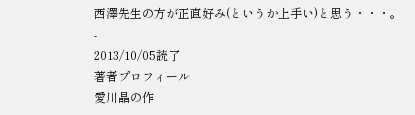西澤先生の方が正直好み(というか上手い)と思う・・・。 -
2013/10/05読了
著者プロフィール
愛川晶の作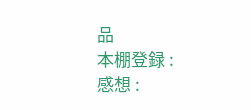品
本棚登録 :
感想 :